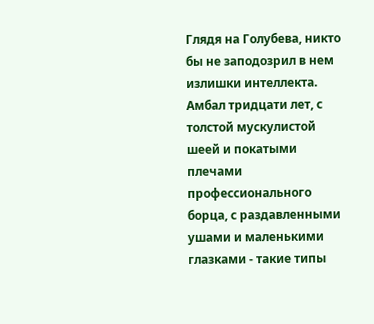Глядя на Голубева, никто бы не заподозрил в нем излишки интеллекта. Амбал тридцати лет, с толстой мускулистой шеей и покатыми плечами профессионального борца, с раздавленными ушами и маленькими глазками - такие типы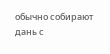обычно собирают дань с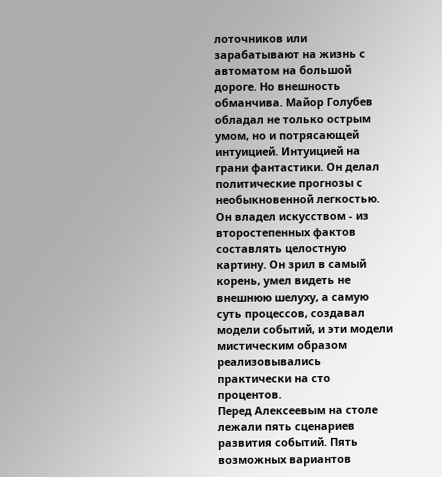лоточников или зарабатывают на жизнь с автоматом на большой дороге. Но внешность обманчива. Майор Голубев обладал не только острым умом, но и потрясающей интуицией. Интуицией на грани фантастики. Он делал политические прогнозы с необыкновенной легкостью. Он владел искусством - из второстепенных фактов составлять целостную картину. Он зрил в самый корень, умел видеть не внешнюю шелуху, а самую суть процессов, создавал модели событий, и эти модели мистическим образом реализовывались практически на сто процентов.
Перед Алексеевым на столе лежали пять сценариев развития событий. Пять возможных вариантов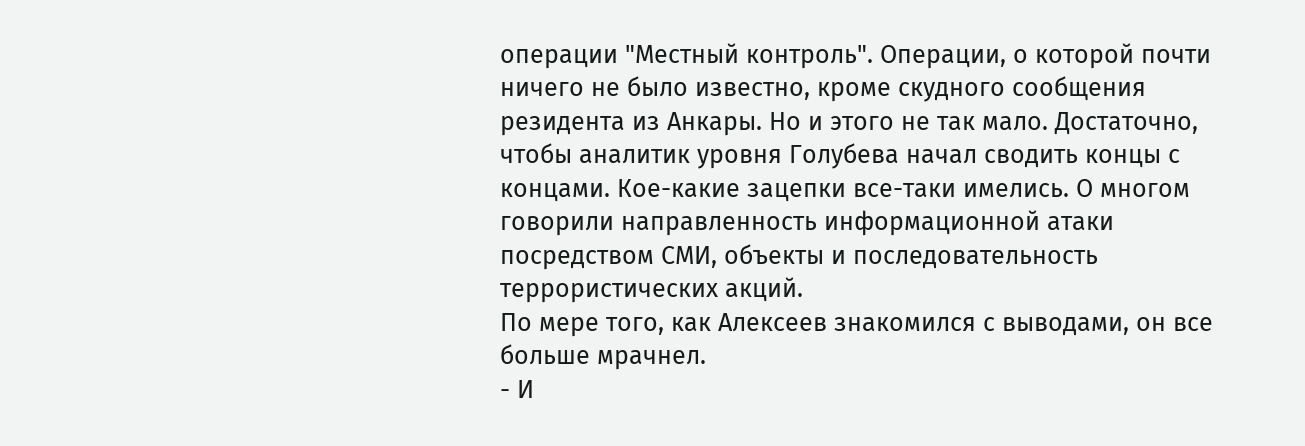операции "Местный контроль". Операции, о которой почти ничего не было известно, кроме скудного сообщения резидента из Анкары. Но и этого не так мало. Достаточно, чтобы аналитик уровня Голубева начал сводить концы с концами. Кое-какие зацепки все-таки имелись. О многом говорили направленность информационной атаки посредством СМИ, объекты и последовательность террористических акций.
По мере того, как Алексеев знакомился с выводами, он все больше мрачнел.
- И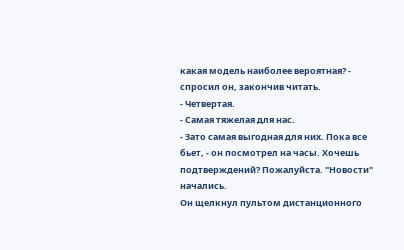какая модель наиболее вероятная? - спросил он, закончив читать.
- Четвертая.
- Самая тяжелая для нас.
- Зато самая выгодная для них. Пока все бьет, - он посмотрел на часы. Хочешь подтверждений? Пожалуйста. "Новости" начались.
Он щелкнул пультом дистанционного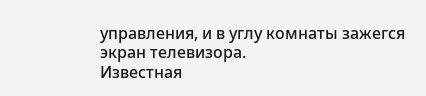управления, и в углу комнаты зажегся экран телевизора.
Известная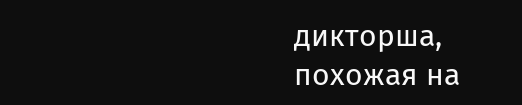дикторша, похожая на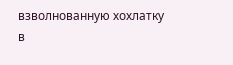взволнованную хохлатку в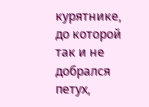курятнике, до которой так и не добрался петух,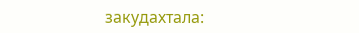закудахтала: